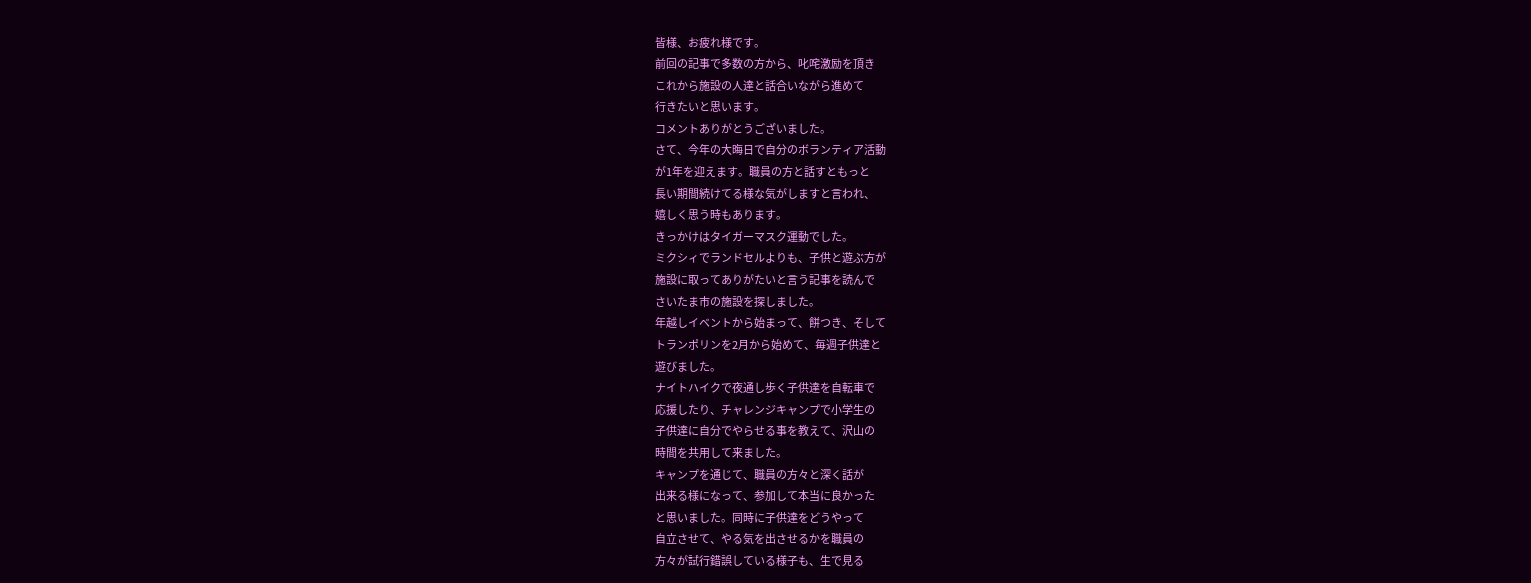皆様、お疲れ様です。
前回の記事で多数の方から、叱咤激励を頂き
これから施設の人達と話合いながら進めて
行きたいと思います。
コメントありがとうございました。
さて、今年の大晦日で自分のボランティア活動
が1年を迎えます。職員の方と話すともっと
長い期間続けてる様な気がしますと言われ、
嬉しく思う時もあります。
きっかけはタイガーマスク運動でした。
ミクシィでランドセルよりも、子供と遊ぶ方が
施設に取ってありがたいと言う記事を読んで
さいたま市の施設を探しました。
年越しイベントから始まって、餅つき、そして
トランポリンを2月から始めて、毎週子供達と
遊びました。
ナイトハイクで夜通し歩く子供達を自転車で
応援したり、チャレンジキャンプで小学生の
子供達に自分でやらせる事を教えて、沢山の
時間を共用して来ました。
キャンプを通じて、職員の方々と深く話が
出来る様になって、参加して本当に良かった
と思いました。同時に子供達をどうやって
自立させて、やる気を出させるかを職員の
方々が試行錯誤している様子も、生で見る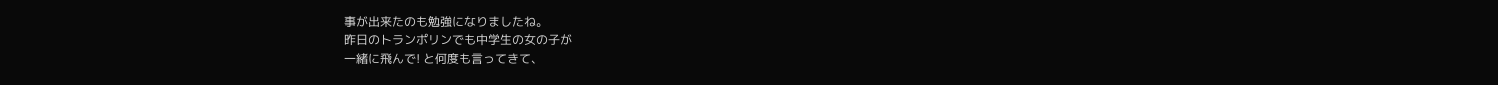事が出来たのも勉強になりましたね。
昨日のトランポリンでも中学生の女の子が
一緒に飛んで! と何度も言ってきて、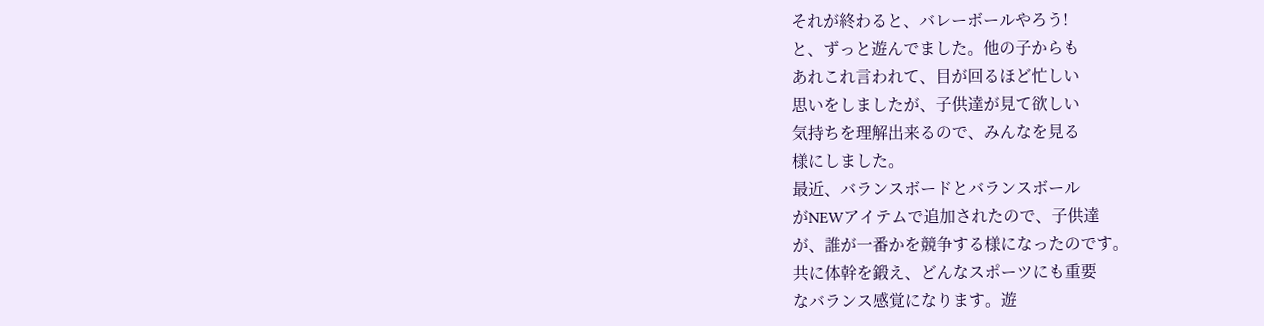それが終わると、バレーボールやろう!
と、ずっと遊んでました。他の子からも
あれこれ言われて、目が回るほど忙しい
思いをしましたが、子供達が見て欲しい
気持ちを理解出来るので、みんなを見る
様にしました。
最近、バランスボードとバランスボール
がNEWアイテムで追加されたので、子供達
が、誰が一番かを競争する様になったのです。
共に体幹を鍛え、どんなスポーツにも重要
なバランス感覚になります。遊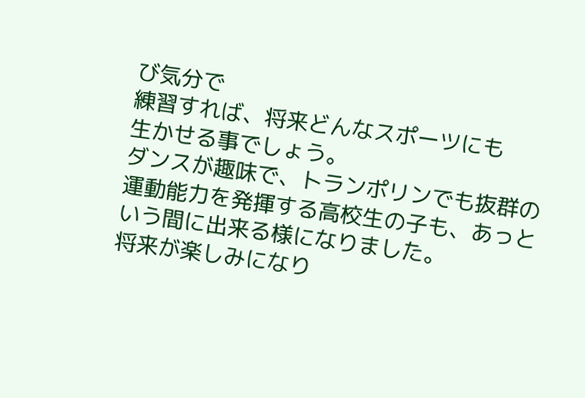び気分で
練習すれば、将来どんなスポーツにも
生かせる事でしょう。
ダンスが趣味で、トランポリンでも抜群の
運動能力を発揮する高校生の子も、あっと
いう間に出来る様になりました。
将来が楽しみになり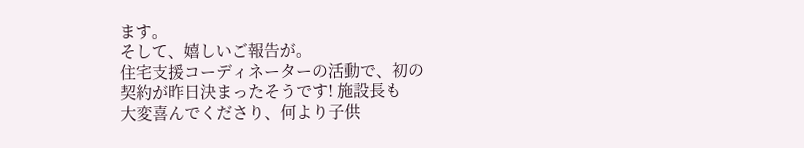ます。
そして、嬉しいご報告が。
住宅支援コーディネーターの活動で、初の
契約が昨日決まったそうです! 施設長も
大変喜んでくださり、何より子供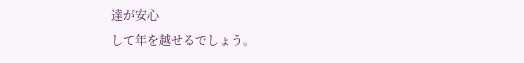達が安心
して年を越せるでしょう。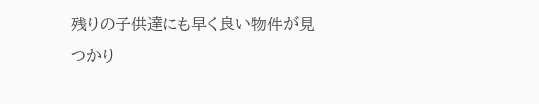残りの子供達にも早く良い物件が見つかり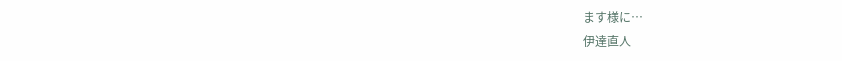ます様に…
伊達直人